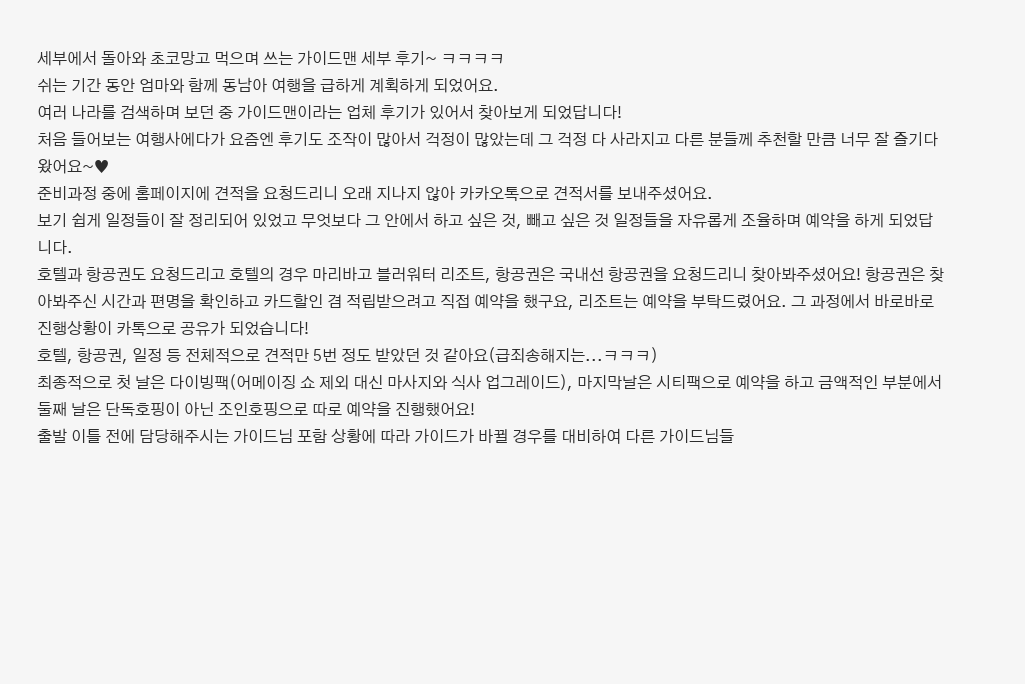세부에서 돌아와 초코망고 먹으며 쓰는 가이드맨 세부 후기~ ㅋㅋㅋㅋ
쉬는 기간 동안 엄마와 함께 동남아 여행을 급하게 계획하게 되었어요.
여러 나라를 검색하며 보던 중 가이드맨이라는 업체 후기가 있어서 찾아보게 되었답니다!
처음 들어보는 여행사에다가 요즘엔 후기도 조작이 많아서 걱정이 많았는데 그 걱정 다 사라지고 다른 분들께 추천할 만큼 너무 잘 즐기다 왔어요~♥
준비과정 중에 홈페이지에 견적을 요청드리니 오래 지나지 않아 카카오톡으로 견적서를 보내주셨어요.
보기 쉽게 일정들이 잘 정리되어 있었고 무엇보다 그 안에서 하고 싶은 것, 빼고 싶은 것 일정들을 자유롭게 조율하며 예약을 하게 되었답니다.
호텔과 항공권도 요청드리고 호텔의 경우 마리바고 블러워터 리조트, 항공권은 국내선 항공권을 요청드리니 찾아봐주셨어요! 항공권은 찾아봐주신 시간과 편명을 확인하고 카드할인 겸 적립받으려고 직접 예약을 했구요, 리조트는 예약을 부탁드렸어요. 그 과정에서 바로바로 진행상황이 카톡으로 공유가 되었습니다!
호텔, 항공권, 일정 등 전체적으로 견적만 5번 정도 받았던 것 같아요(급죄송해지는...ㅋㅋㅋ)
최종적으로 첫 날은 다이빙팩(어메이징 쇼 제외 대신 마사지와 식사 업그레이드), 마지막날은 시티팩으로 예약을 하고 금액적인 부분에서 둘째 날은 단독호핑이 아닌 조인호핑으로 따로 예약을 진행했어요!
출발 이틀 전에 담당해주시는 가이드님 포함 상황에 따라 가이드가 바뀔 경우를 대비하여 다른 가이드님들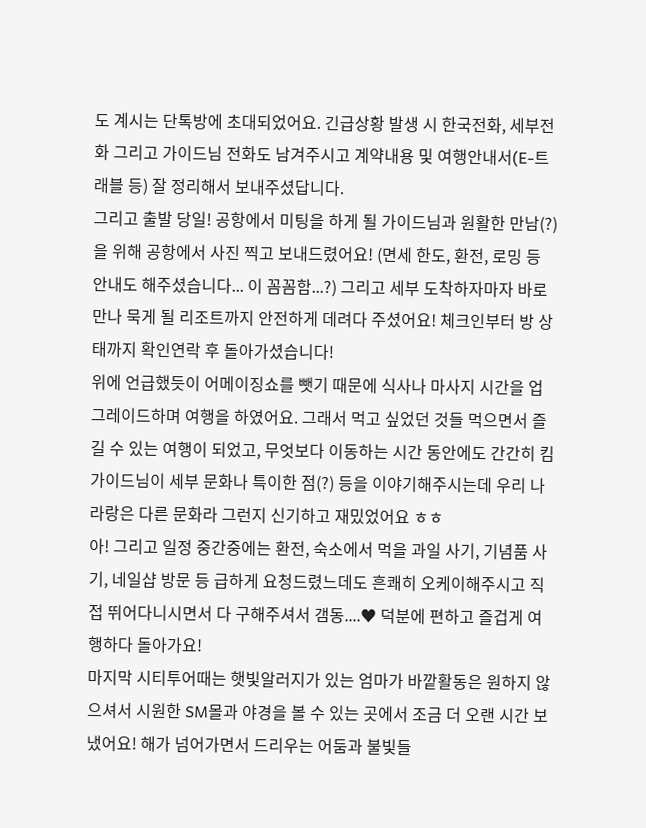도 계시는 단톡방에 초대되었어요. 긴급상황 발생 시 한국전화, 세부전화 그리고 가이드님 전화도 남겨주시고 계약내용 및 여행안내서(E-트래블 등) 잘 정리해서 보내주셨답니다.
그리고 출발 당일! 공항에서 미팅을 하게 될 가이드님과 원활한 만남(?)을 위해 공항에서 사진 찍고 보내드렸어요! (면세 한도, 환전, 로밍 등 안내도 해주셨습니다... 이 꼼꼼함...?) 그리고 세부 도착하자마자 바로 만나 묵게 될 리조트까지 안전하게 데려다 주셨어요! 체크인부터 방 상태까지 확인연락 후 돌아가셨습니다!
위에 언급했듯이 어메이징쇼를 뺏기 때문에 식사나 마사지 시간을 업그레이드하며 여행을 하였어요. 그래서 먹고 싶었던 것들 먹으면서 즐길 수 있는 여행이 되었고, 무엇보다 이동하는 시간 동안에도 간간히 킴 가이드님이 세부 문화나 특이한 점(?) 등을 이야기해주시는데 우리 나라랑은 다른 문화라 그런지 신기하고 재밌었어요 ㅎㅎ
아! 그리고 일정 중간중에는 환전, 숙소에서 먹을 과일 사기, 기념품 사기, 네일샵 방문 등 급하게 요청드렸느데도 흔쾌히 오케이해주시고 직접 뛰어다니시면서 다 구해주셔서 갬동....♥ 덕분에 편하고 즐겁게 여행하다 돌아가요!
마지막 시티투어때는 햇빛알러지가 있는 엄마가 바깥활동은 원하지 않으셔서 시원한 SM몰과 야경을 볼 수 있는 곳에서 조금 더 오랜 시간 보냈어요! 해가 넘어가면서 드리우는 어둠과 불빛들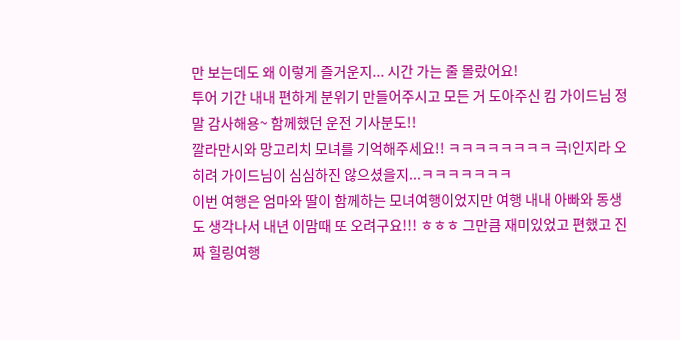만 보는데도 왜 이렇게 즐거운지... 시간 가는 줄 몰랐어요!
투어 기간 내내 편하게 분위기 만들어주시고 모든 거 도아주신 킴 가이드님 정말 감사해용~ 함께했던 운전 기사분도!!
깔라만시와 망고리치 모녀를 기억해주세요!! ㅋㅋㅋㅋㅋㅋㅋㅋ 극I인지라 오히려 가이드님이 심심하진 않으셨을지...ㅋㅋㅋㅋㅋㅋㅋ
이번 여행은 엄마와 딸이 함께하는 모녀여행이었지만 여행 내내 아빠와 동생도 생각나서 내년 이맘때 또 오려구요!!! ㅎㅎㅎ 그만큼 재미있었고 편했고 진짜 힐링여행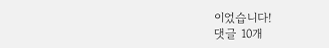이었습니다!
댓글 10개